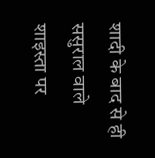शादी के बाद से ही ससुराल वाले शाइस्ता पर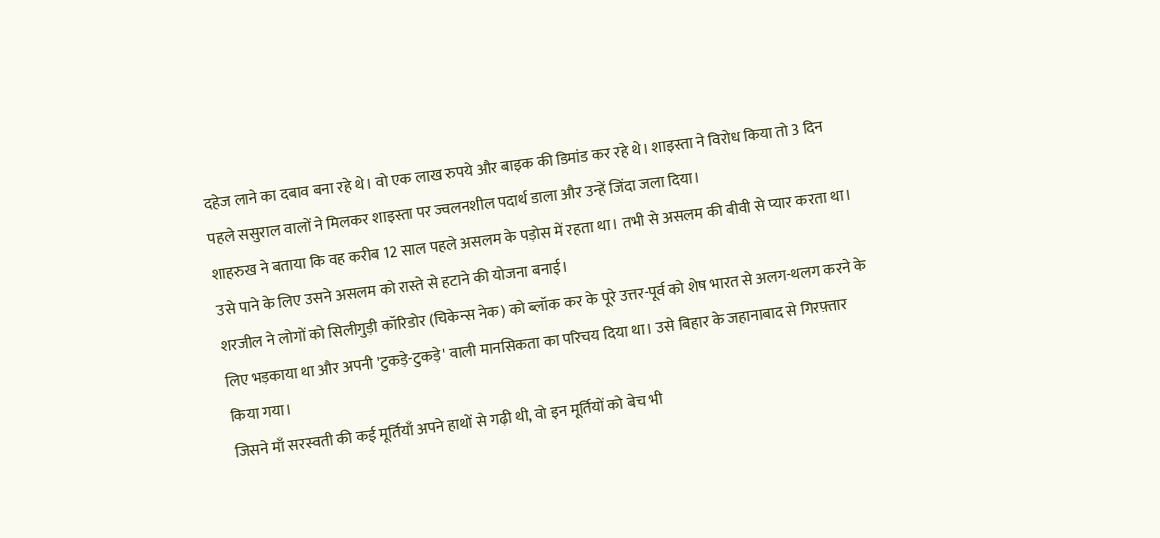दहेज लाने का दबाव बना रहे थे। वो एक लाख रुपये और बाइक की डिमांड कर रहे थे। शाइस्ता ने विरोध किया तो 3 दिन पहले ससुराल वालों ने मिलकर शाइस्ता पर ज्वलनशील पदार्थ डाला और उन्हें जिंदा जला दिया।
शाहरुख ने बताया कि वह करीब 12 साल पहले असलम के पड़ोस में रहता था। तभी से असलम की बीवी से प्यार करता था। उसे पाने के लिए उसने असलम को रास्ते से हटाने की योजना बनाई।
शरजील ने लोगों को सिलीगुड़ी कॉरिडोर (चिकेन्स नेक) को ब्लॉक कर के पूरे उत्तर-पूर्व को शेष भारत से अलग-थलग करने के लिए भड़काया था और अपनी 'टुकड़े-टुकड़े' वाली मानसिकता का परिचय दिया था। उसे बिहार के जहानाबाद से गिरफ़्तार किया गया।
जिसने माँ सरस्वती की कई मूर्तियाँ अपने हाथों से गढ़ी थी, वो इन मूर्तियों को बेच भी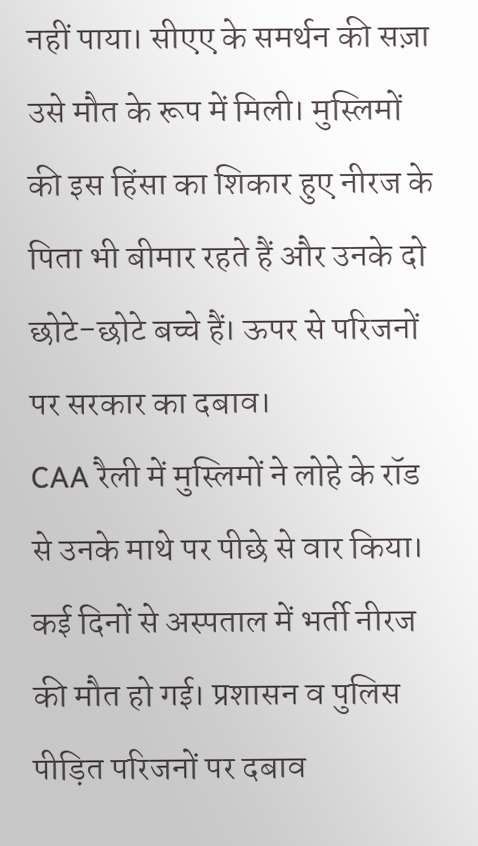नहीं पाया। सीएए के समर्थन की सज़ा उसे मौत के रूप में मिली। मुस्लिमों की इस हिंसा का शिकार हुए नीरज के पिता भी बीमार रहते हैं और उनके दो छोटे-छोटे बच्चे हैं। ऊपर से परिजनों पर सरकार का दबाव।
CAA रैली में मुस्लिमों ने लोहे के रॉड से उनके माथे पर पीछे से वार किया। कई दिनों से अस्पताल में भर्ती नीरज की मौत हो गई। प्रशासन व पुलिस पीड़ित परिजनों पर दबाव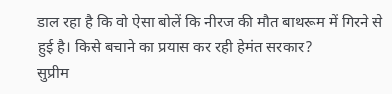डाल रहा है कि वो ऐसा बोलें कि नीरज की मौत बाथरूम में गिरने से हुई है। किसे बचाने का प्रयास कर रही हेमंत सरकार?
सुप्रीम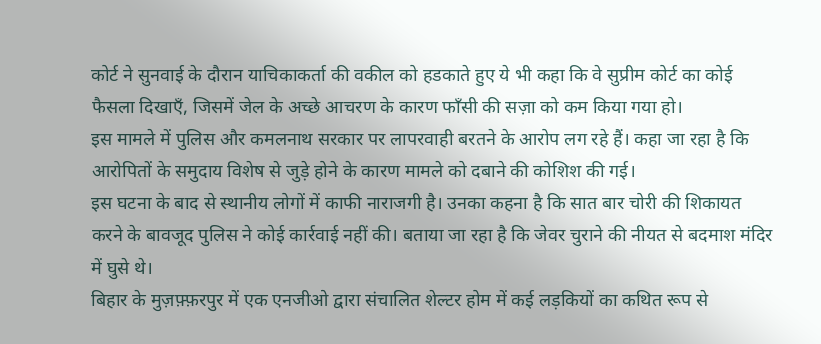कोर्ट ने सुनवाई के दौरान याचिकाकर्ता की वकील को हडकाते हुए ये भी कहा कि वे सुप्रीम कोर्ट का कोई फैसला दिखाएँ, जिसमें जेल के अच्छे आचरण के कारण फाँसी की सज़ा को कम किया गया हो।
इस मामले में पुलिस और कमलनाथ सरकार पर लापरवाही बरतने के आरोप लग रहे हैं। कहा जा रहा है कि आरोपितों के समुदाय विशेष से जुड़े होने के कारण मामले को दबाने की कोशिश की गई।
इस घटना के बाद से स्थानीय लोगों में काफी नाराजगी है। उनका कहना है कि सात बार चोरी की शिकायत करने के बावजूद पुलिस ने कोई कार्रवाई नहीं की। बताया जा रहा है कि जेवर चुराने की नीयत से बदमाश मंदिर में घुसे थे।
बिहार के मुज़फ़्फ़रपुर में एक एनजीओ द्वारा संचालित शेल्टर होम में कई लड़कियों का कथित रूप से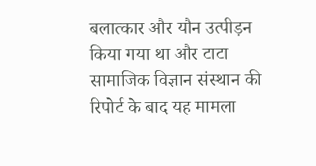बलात्कार और यौन उत्पीड़न किया गया था और टाटा सामाजिक विज्ञान संस्थान की रिपोर्ट के बाद यह मामला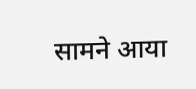सामने आया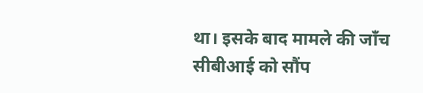था। इसके बाद मामले की जाँच सीबीआई को सौंप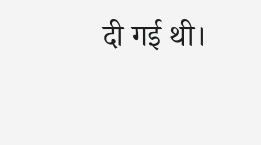दी गई थी।